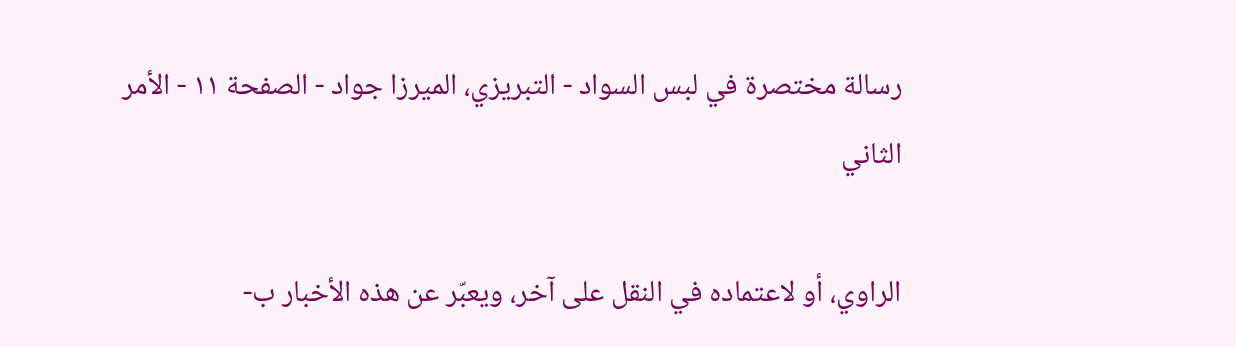رسالة مختصرة في لبس السواد - التبريزي، الميرزا جواد - الصفحة ١١ - الأمر الثاني

الراوي، أو لاعتماده في النقل على آخر، ويعبّر عن هذه الأخبار ب-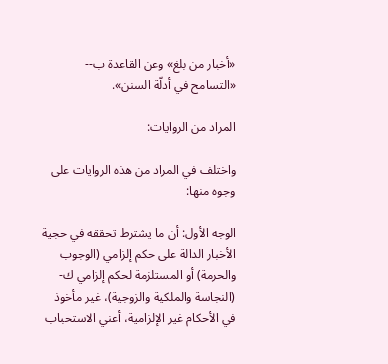«أخبار من بلغ» وعن القاعدة ب-- «التسامح في أدلّة السنن».

المراد من الروايات:

واختلف في المراد من هذه الروايات على وجوه منها:

الوجه الأول: أن ما يشترط تحققه في حجية الأخبار الدالة على حكم إلزامي (الوجوب والحرمة) أو المستلزمة لحكم إلزامي ك- (النجاسة والملكية والزوجية)، غير مأخوذ في الأحكام غير الإلزامية، أعني الاستحباب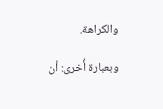والكراهة.

وبعبارة أُخرى: أن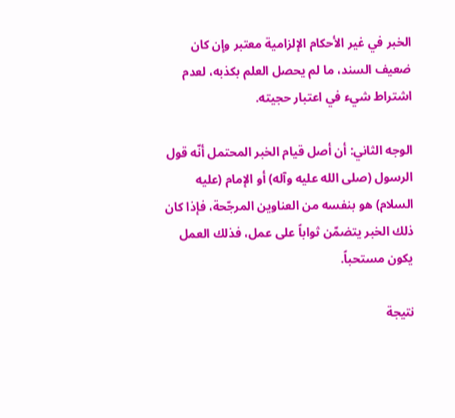الخبر في غير الأحكام الإلزامية معتبر وإن كان ضعيف السند، ما لم يحصل العلم بكذبه، لعدم اشتراط شي‌ء في اعتبار حجيته.

الوجه الثاني: أن أصل قيام الخبر المحتمل أنّه قول الرسول (صلى الله عليه وآله) أو الإمام (عليه السلام) هو بنفسه من العناوين المرجّحة، فإذا كان ذلك الخبر يتضمّن ثواباً على عمل، فذلك العمل يكون مستحباً.

نتيجة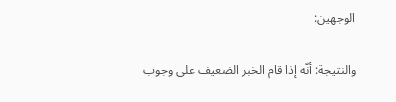الوجهين:

والنتيجة: أنّه إذا قام الخبر الضعيف على وجوب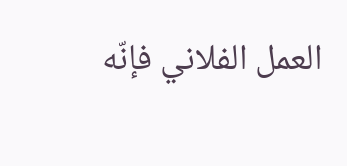العمل الفلاني فإنّه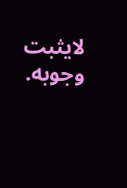لايثبت وجوبه.